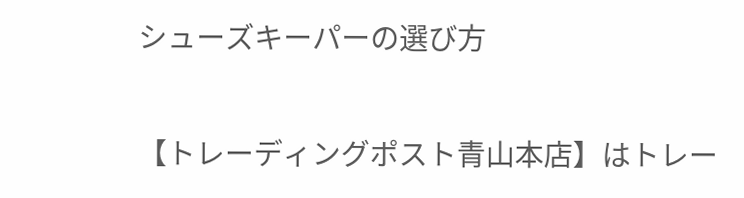シューズキーパーの選び方

【トレーディングポスト青山本店】はトレー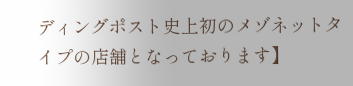ディングポスト史上初のメゾネットタイプの店舗となっております】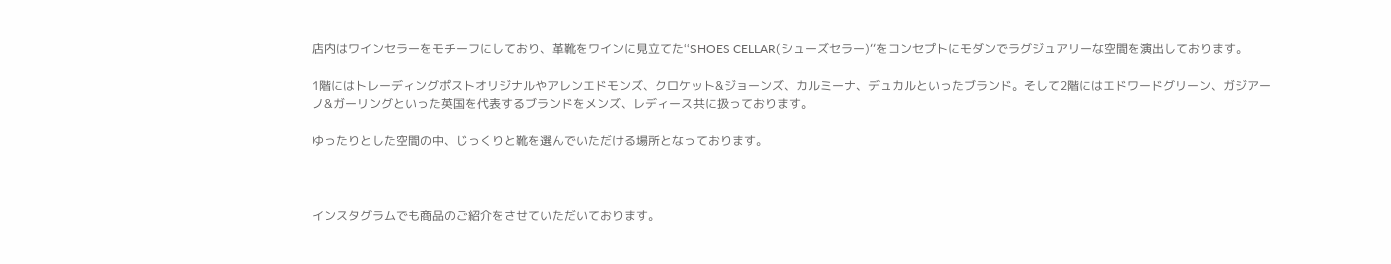店内はワインセラーをモチーフにしており、革靴をワインに見立てた‘‘SHOES CELLAR(シューズセラー)‘‘をコンセプトにモダンでラグジュアリーな空間を演出しております。

1階にはトレーディングポストオリジナルやアレンエドモンズ、クロケット&ジョーンズ、カルミーナ、デュカルといったブランド。そして2階にはエドワードグリーン、ガジアーノ&ガーリングといった英国を代表するブランドをメンズ、レディース共に扱っております。

ゆったりとした空間の中、じっくりと靴を選んでいただける場所となっております。



インスタグラムでも商品のご紹介をさせていただいております。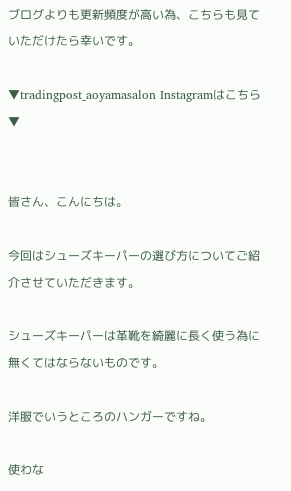ブログよりも更新頻度が高い為、こちらも見ていただけたら幸いです。

▼tradingpost_aoyamasalon Instagramはこちら▼


皆さん、こんにちは。

今回はシューズキーパーの選び方についてご紹介させていただきます。

シューズキーパーは革靴を綺麗に長く使う為に無くてはならないものです。

洋服でいうところのハンガーですね。

使わな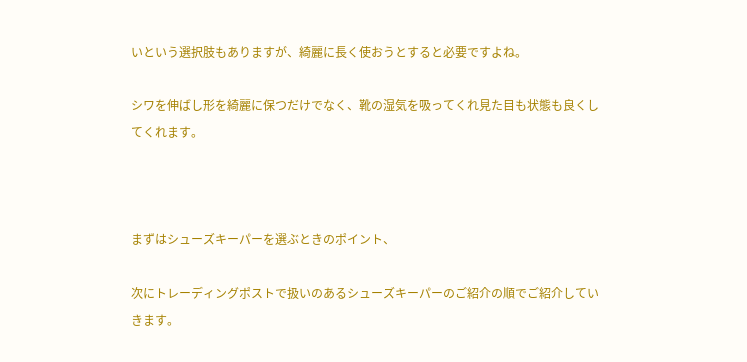いという選択肢もありますが、綺麗に長く使おうとすると必要ですよね。

シワを伸ばし形を綺麗に保つだけでなく、靴の湿気を吸ってくれ見た目も状態も良くしてくれます。



まずはシューズキーパーを選ぶときのポイント、

次にトレーディングポストで扱いのあるシューズキーパーのご紹介の順でご紹介していきます。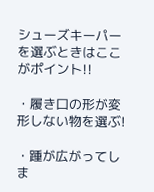シューズキーパーを選ぶときはここがポイント!!

・履き口の形が変形しない物を選ぶ!

・踵が広がってしま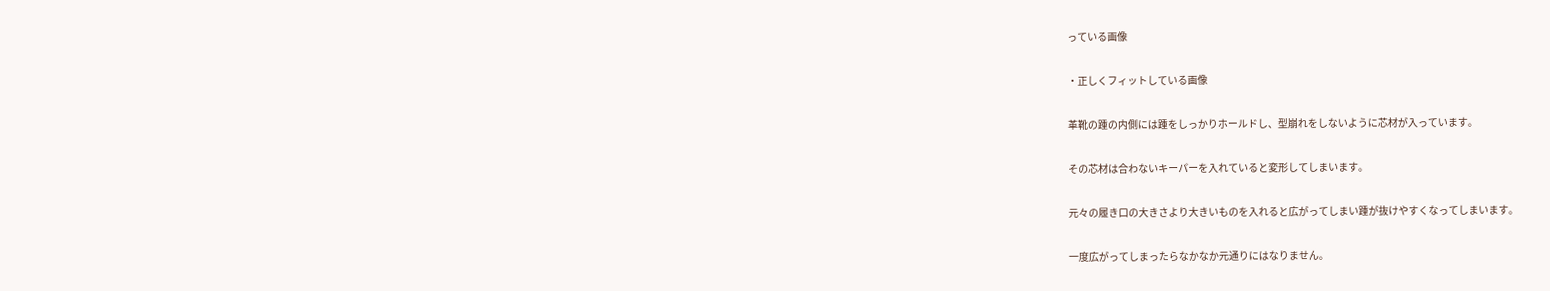っている画像

・正しくフィットしている画像

革靴の踵の内側には踵をしっかりホールドし、型崩れをしないように芯材が入っています。

その芯材は合わないキーパーを入れていると変形してしまいます。

元々の履き口の大きさより大きいものを入れると広がってしまい踵が抜けやすくなってしまいます。

一度広がってしまったらなかなか元通りにはなりません。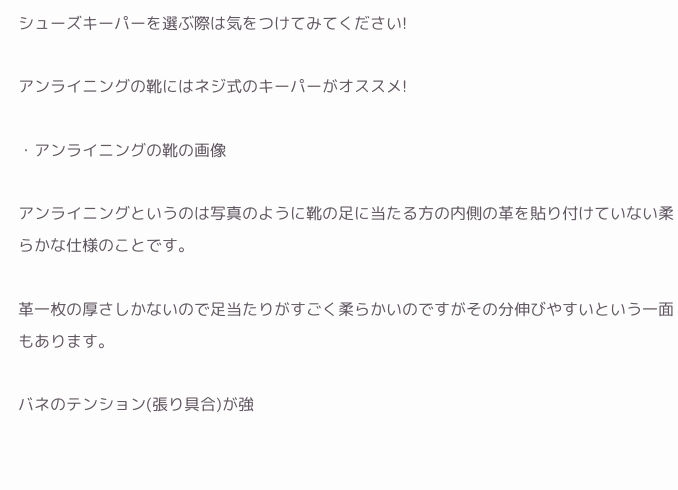シューズキーパーを選ぶ際は気をつけてみてください!

アンライニングの靴にはネジ式のキーパーがオススメ!

・アンライニングの靴の画像

アンライニングというのは写真のように靴の足に当たる方の内側の革を貼り付けていない柔らかな仕様のことです。

革一枚の厚さしかないので足当たりがすごく柔らかいのですがその分伸びやすいという一面もあります。

バネのテンション(張り具合)が強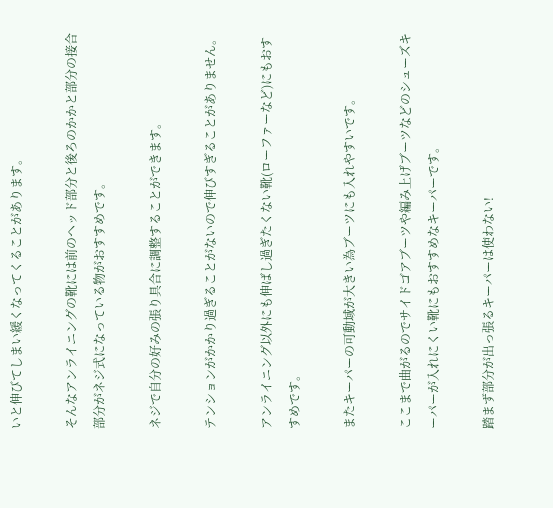いと伸びてしまい緩くなってくることがあります。

そんなアンライニングの靴には前のヘッド部分と後ろのかかと部分の接合部分がネジ式になっている物がおすすめです。

ネジで自分の好みの張り具合に調整することができます。

テンションがかかり過ぎることがないので伸びすぎることがありません。

アンライニング以外にも伸ばし過ぎたくない靴(ローファーなど)にもおすすめです。

またキーパーの可動域が大きい為ブーツにも入れやすいです。

ここまで曲がるのでサイドゴアブーツや編み上げブーツなどのシューズキーパーが入れにくい靴にもおすすめなキーパーです。

踏まず部分が出っ張るキーパーは使わない!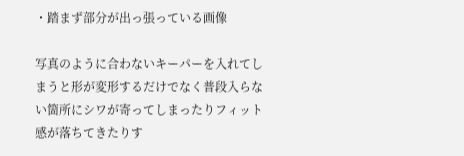・踏まず部分が出っ張っている画像

写真のように合わないキーパーを入れてしまうと形が変形するだけでなく普段入らない箇所にシワが寄ってしまったりフィット感が落ちてきたりす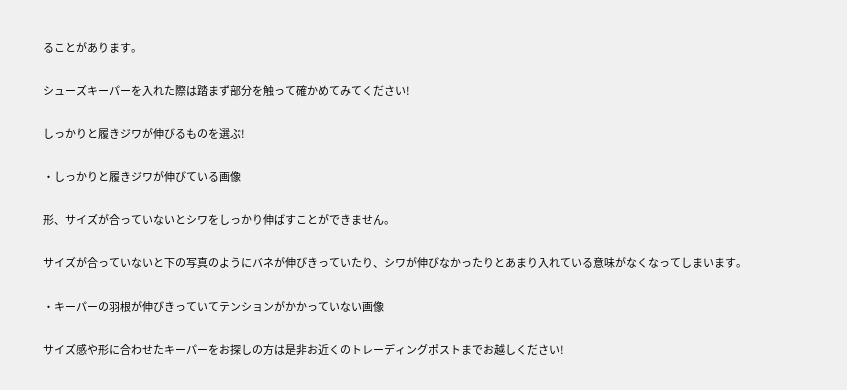ることがあります。

シューズキーパーを入れた際は踏まず部分を触って確かめてみてください!

しっかりと履きジワが伸びるものを選ぶ!

・しっかりと履きジワが伸びている画像

形、サイズが合っていないとシワをしっかり伸ばすことができません。

サイズが合っていないと下の写真のようにバネが伸びきっていたり、シワが伸びなかったりとあまり入れている意味がなくなってしまいます。

・キーパーの羽根が伸びきっていてテンションがかかっていない画像

サイズ感や形に合わせたキーパーをお探しの方は是非お近くのトレーディングポストまでお越しください!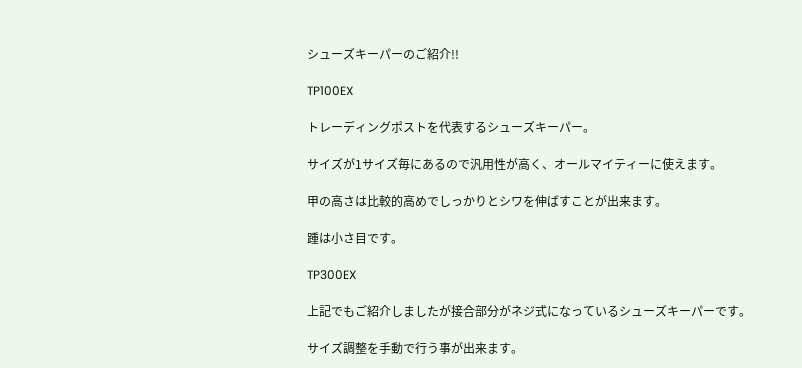シューズキーパーのご紹介!!

TP100EX

トレーディングポストを代表するシューズキーパー。

サイズが1サイズ毎にあるので汎用性が高く、オールマイティーに使えます。

甲の高さは比較的高めでしっかりとシワを伸ばすことが出来ます。

踵は小さ目です。

TP300EX

上記でもご紹介しましたが接合部分がネジ式になっているシューズキーパーです。

サイズ調整を手動で行う事が出来ます。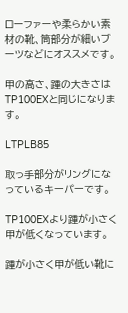ローファーや柔らかい素材の靴、筒部分が細いブーツなどにオススメです。

甲の高さ、踵の大きさはTP100EXと同じになります。

LTPLB85

取っ手部分がリングになっているキーパーです。

TP100EXより踵が小さく甲が低くなっています。

踵が小さく甲が低い靴に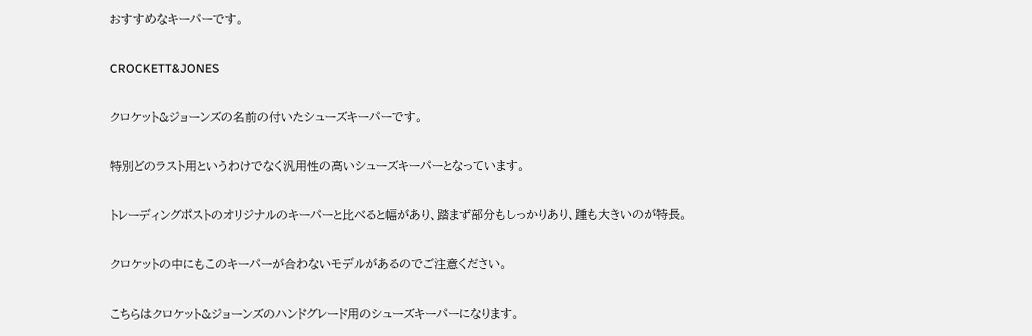おすすめなキーパーです。

CROCKETT&JONES

クロケット&ジョーンズの名前の付いたシューズキーパーです。

特別どのラスト用というわけでなく汎用性の高いシューズキーパーとなっています。

トレーディングポストのオリジナルのキーパーと比べると幅があり、踏まず部分もしっかりあり、踵も大きいのが特長。

クロケットの中にもこのキーパーが合わないモデルがあるのでご注意ください。

こちらはクロケット&ジョーンズのハンドグレード用のシューズキーパーになります。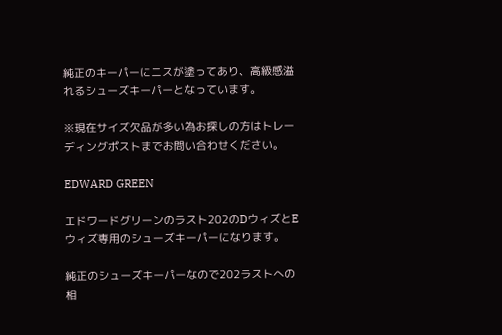純正のキーパーにニスが塗ってあり、高級感溢れるシューズキーパーとなっています。

※現在サイズ欠品が多い為お探しの方はトレーディングポストまでお問い合わせください。

EDWARD GREEN

エドワードグリーンのラスト202のDウィズとEウィズ専用のシューズキーパーになります。

純正のシューズキーパーなので202ラストへの相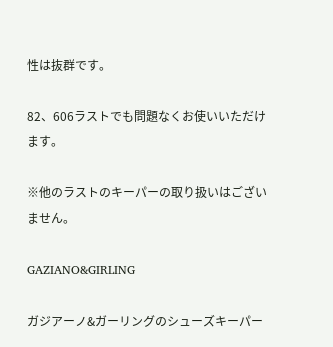性は抜群です。

82、606ラストでも問題なくお使いいただけます。

※他のラストのキーパーの取り扱いはございません。

GAZIANO&GIRLING

ガジアーノ&ガーリングのシューズキーパー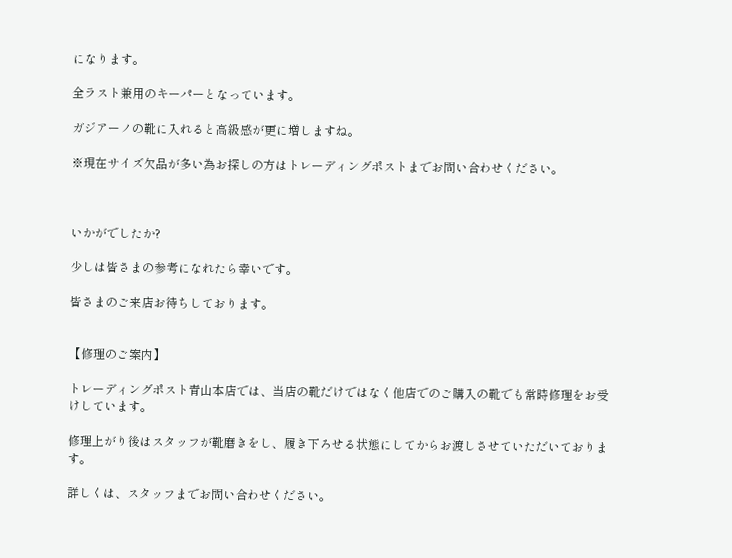になります。

全ラスト兼用のキーパーとなっています。

ガジアーノの靴に入れると高級感が更に増しますね。

※現在サイズ欠品が多い為お探しの方はトレーディングポストまでお問い合わせください。



いかがでしたか?

少しは皆さまの参考になれたら幸いです。

皆さまのご来店お待ちしております。


【修理のご案内】

トレーディングポスト青山本店では、当店の靴だけではなく他店でのご購入の靴でも常時修理をお受けしています。

修理上がり後はスタッフが靴磨きをし、履き下ろせる状態にしてからお渡しさせていただいております。

詳しくは、スタッフまでお問い合わせください。